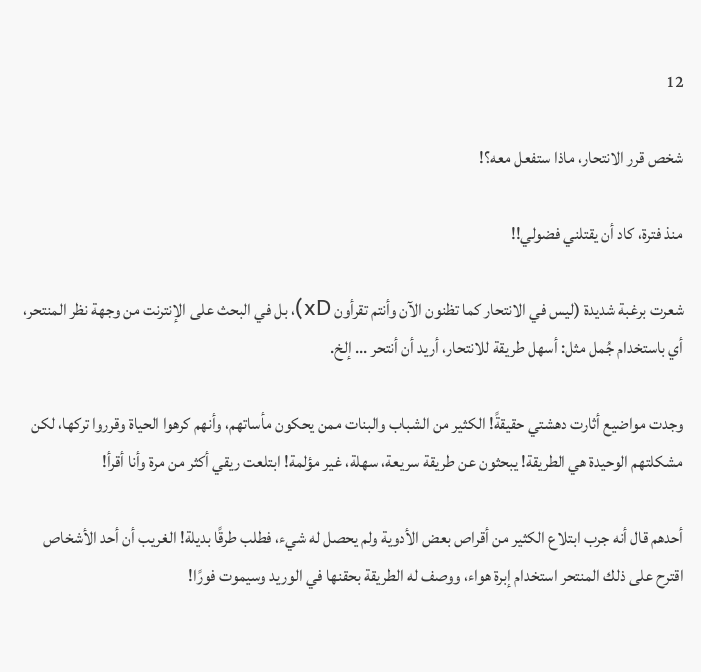12

شخص قرر الانتحار، ماذا ستفعل معه؟!

منذ فترة، كاد أن يقتلني فضولي!!

شعرت برغبة شديدة (ليس في الانتحار كما تظنون الآن وأنتم تقرأون xD)، بل في البحث على الإنترنت من وجهة نظر المنتحر، أي باستخدام جُمل مثل: أسهل طريقة للانتحار، أريد أن أنتحر ... إلخ.

وجدت مواضيع أثارت دهشتي حقيقةً! الكثير من الشباب والبنات ممن يحكون مأساتهم، وأنهم كرهوا الحياة وقرروا تركها، لكن مشكلتهم الوحيدة هي الطريقة! يبحثون عن طريقة سريعة، سهلة، غير مؤلمة! ابتلعت ريقي أكثر من مرة وأنا أقرأ!

أحدهم قال أنه جرب ابتلاع الكثير من أقراص بعض الأدوية ولم يحصل له شيء، فطلب طرقًا بديلة! الغريب أن أحد الأشخاص اقترح على ذلك المنتحر استخدام إبرة هواء، ووصف له الطريقة بحقنها في الوريد وسيموت فورًا!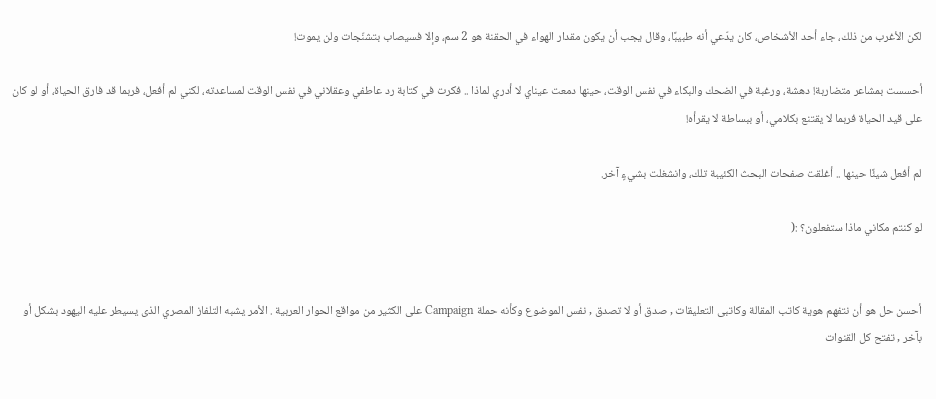لكن الأغرب من ذلك، جاء أحد الأشخاص، كان يدّعي أنه طبيبًا، وقال يجب أن يكون مقدار الهواء في الحقنة هو 2 سم، وإلا فسيصاب بتشنّجات ولن يموت!

أحسست بمشاعر متضاربة! دهشة، ورغبة في الضحك والبكاء في نفس الوقت، حينها دمعت عيناي لا أدري لماذا .. فكرت في كتابة رد عاطفي وعقلاني في نفس الوقت لمساعدته، لكني لم أفعل، فربما قد فارق الحياة، أو لو كان على قيد الحياة فربما لا يقتنع بكلامي، أو ببساطة لا يقرأه!

لم أفعل شيئًا حينها .. أغلقت صفحات البحث الكئيبة تلك، وانشغلت بشيءٍ آخر.

لو كنتم مكاني ماذا ستفعلون؟ :(


أحسن حل هو أن نتفهم هوية كاتب المقالة وكاتبى التعليقات , صدق أو لا تصدق , نفس الموضوع وكأنه حملة Campaign على الكثير من مواقع الحوار العربية . الأمر يشبه التلفاز المصري الذى يسيطر عليه اليهود بشكل أو بآخر , تفتح كل القنوات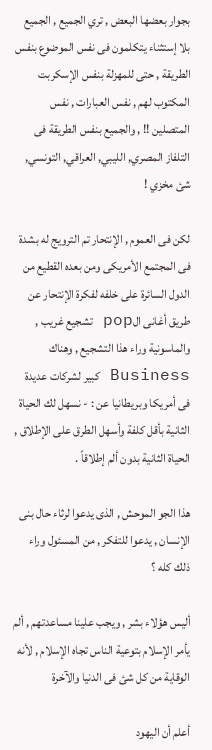بجوار بعضها البعض , تري الجميع , الجميع بلا إستثناء يتكلمون فى نفس الموضوع بنفس الطريقة , حتى للمهزلة بنفس الإسكربت المكتوب لهم , نفس العبارات , نفس المتصلين !! , والجميع بنفس الطريقة فى التلفاز المصري, الليبي, العراقي, التونسي, شئ مخزي !

لكن فى العموم , الإنتحار تم الترويج له بشدة فى المجتمع الأمريكى ومن بعده القطيع من الدول السائرة على خلفه لفكرة الإنتحار عن طريق أغانى الpop تشجيع غريب , والماسونية وراء هذا التشجيع , وهناك Business كبير لشركات عديدة فى أمريكا وبريطانيا عن : - نسهل لك الحياة الثانية بأقل كلفة وأسهل الطرق على الإطلاق , الحياة الثانية بدون ألم إطلاقاً .

هذا الجو الموحش , الذى يدعوا لرثاء حال بنى الإنسان , يدعوا للتفكر , من المسئول وراء ذلك كله ؟

أليس هؤلاء بشر , ويجب علينا مساعدتهم , ألم يأمر الإسلام بتوعية الناس تجاه الإسلام , لأنه الوقاية من كل شئ فى الدنيا والآخرة

أعلم أن اليهود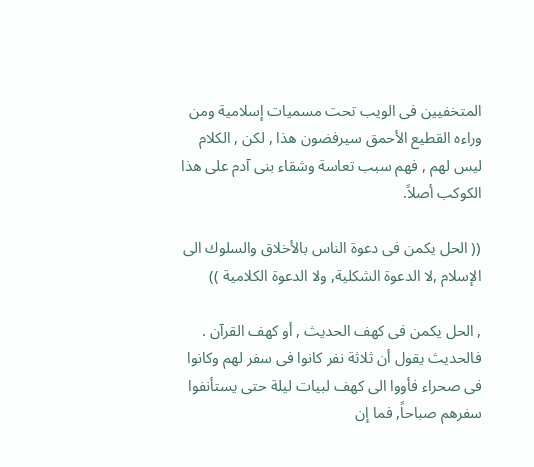المتخفيين فى الويب تحت مسميات إسلامية ومن وراءه القطيع الأحمق سيرفضون هذا , لكن , الكلام ليس لهم , فهم سبب تعاسة وشقاء بنى آدم على هذا الكوكب أصلاً.

(( الحل يكمن فى دعوة الناس بالأخلاق والسلوك الى الإسلام ,لا الدعوة الشكلية, ولا الدعوة الكلامية ))

, الحل يكمن فى كهف الحديث , أو كهف القرآن . فالحديث يقول أن ثلاثة نفر كانوا فى سفر لهم وكانوا فى صحراء فأووا الى كهف لبيات ليلة حتى يستأنفوا سفرهم صباحاً, فما إن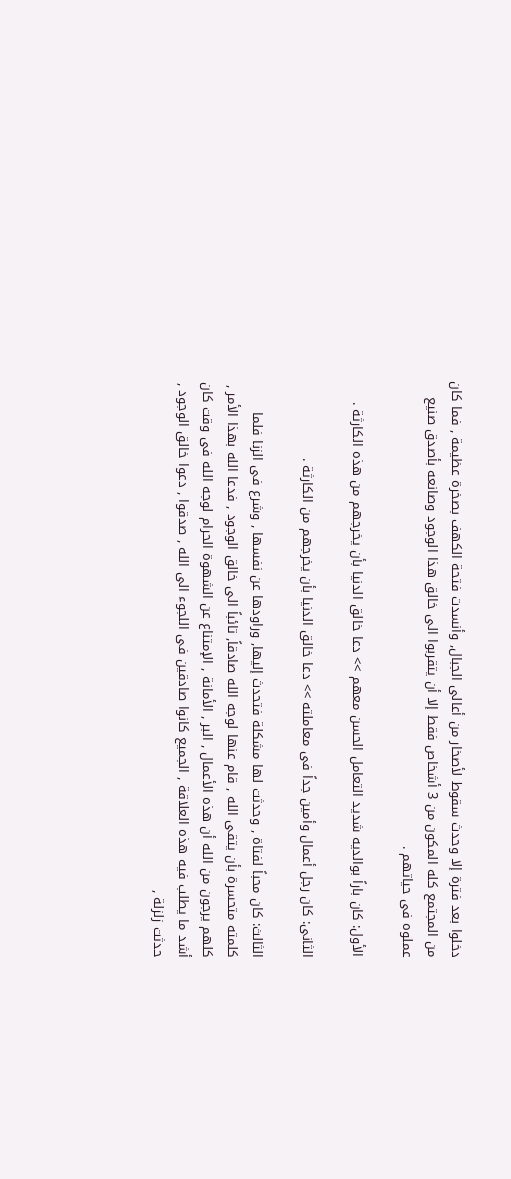دخلوا بعد فترة إلا وحدث سقوط لأصخار من أعالى الجبال, وأنسدت فتحة الكهف بصخرة عظيمة , فما كان من المجتمع كله المكون من 3 أشخاص فقط إلا أن يتقربوا الى خالق هذا الوجود وصانعه بأصدق صنيع عملوه فى حياتهم .

الأول: كان باراً بوالديه شديد التعامل الحسن معهم >> دعا خالق الدنيا بأن يخرجهم من هذه الكارثة .

الثانى: كان رجل أعمال وأمين جداً فى معاملته >> دعا خالق الدنيا بأن يخرجهم من الكارثة .

الثالث: كان محباً لفتاة , وحدثت لها مشكلة فتحدث إليها, وراودها عن نفسها , وشرع فى الزنا فلما كلمته متحسرة بأن يتقى الله , قام عنها لوجه الله صادقاً, تائباً الى خالق الوجود , فدعا الله بهذا الأمر , كلهم يرجون من الله أن هذه الأعمال , البر , الأمانة , الإمتناع عن الشهوة الحرام لوجه الله فى وقت كان أشد ما يطلب فيه هذه العلاقة , الجميع كانوا صادقين فى اللجوء الى الله , صدقوا , دعوا خالق الوجود , حدثت زلزلة ,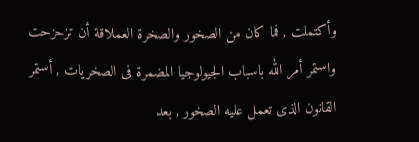وأكتملت , فما كان من الصخور والصخرة العملاقة أن تزحزحت واستمر أمر الله باسباب الجيولوجيا المضمرة فى الصخريات , أستمر القانون الذى تعمل عليه الصخور , بعد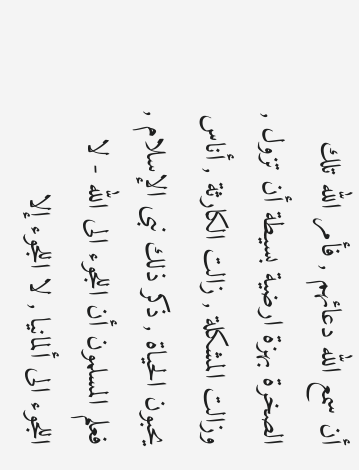أن سمع الله دعائهم , فأمر الله تلك الصخرة بهزة ارضية بسيطة أن تزول , وزالت المشكلة , زالت الكارثة , أناس يحبون الحياة , ذكر ذلك نبى الإسلام , فعلم المسلمون أن اللجوء الى الله - لا اللجوء الى ألمانيا , لا اللجوء إلا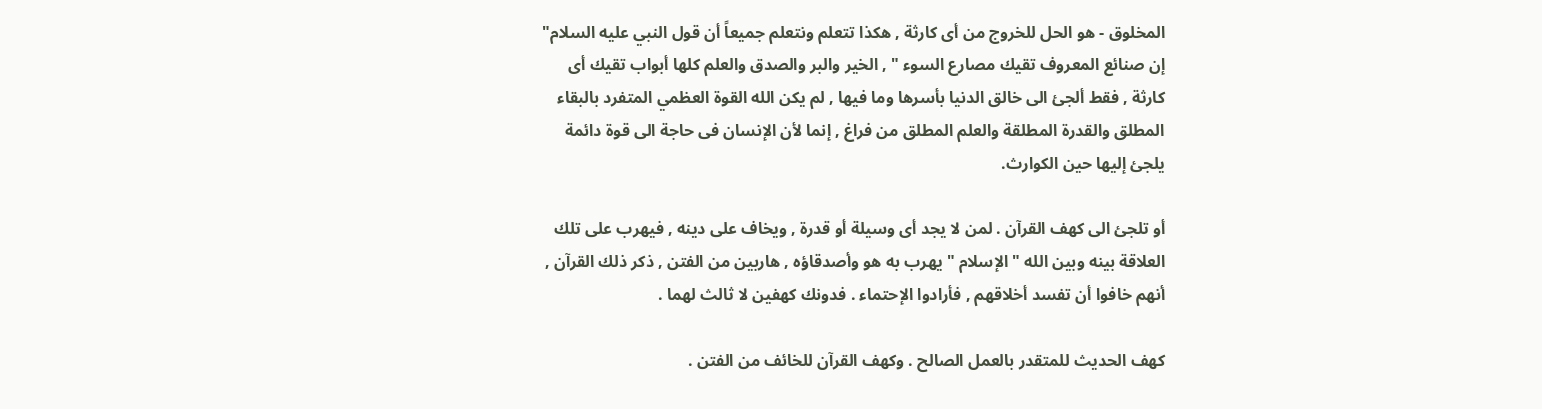المخلوق - هو الحل للخروج من أى كارثة , هكذا تتعلم ونتعلم جميعاً أن قول النبي عليه السلام" إن صنائع المعروف تقيك مصارع السوء " , الخير والبر والصدق والعلم كلها أبواب تقيك أى كارثة , فقط ألجئ الى خالق الدنيا بأسرها وما فيها , لم يكن الله القوة العظمي المتفرد بالبقاء المطلق والقدرة المطلقة والعلم المطلق من فراغ , إنما لأن الإنسان فى حاجة الى قوة دائمة يلجئ إليها حين الكوارث.

أو تلجئ الى كهف القرآن . لمن لا يجد أى وسيلة أو قدرة , ويخاف على دينه , فيهرب على تلك العلاقة بينه وبين الله " الإسلام " يهرب به هو وأصدقاؤه , هاربين من الفتن , ذكر ذلك القرآن , أنهم خافوا أن تفسد أخلاقهم , فأرادوا الإحتماء . فدونك كهفين لا ثالث لهما .

كهف الحديث للمتقدر بالعمل الصالح . وكهف القرآن للخائف من الفتن .